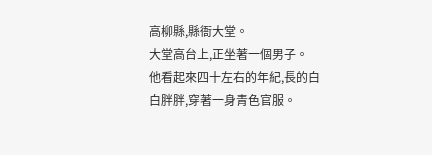高柳縣,縣衙大堂。
大堂高台上,正坐著一個男子。
他看起來四十左右的年紀,長的白白胖胖,穿著一身青色官服。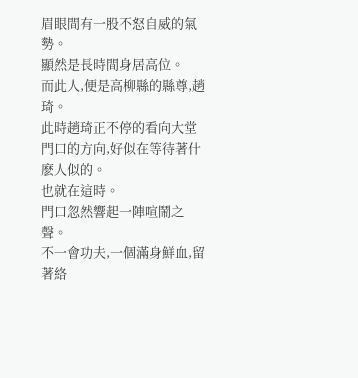眉眼間有一股不怒自威的氣勢。
顯然是長時間身居高位。
而此人,便是高柳縣的縣尊,趙琦。
此時趙琦正不停的看向大堂門口的方向,好似在等待著什麽人似的。
也就在這時。
門口忽然響起一陣喧鬧之聲。
不一會功夫,一個滿身鮮血,留著絡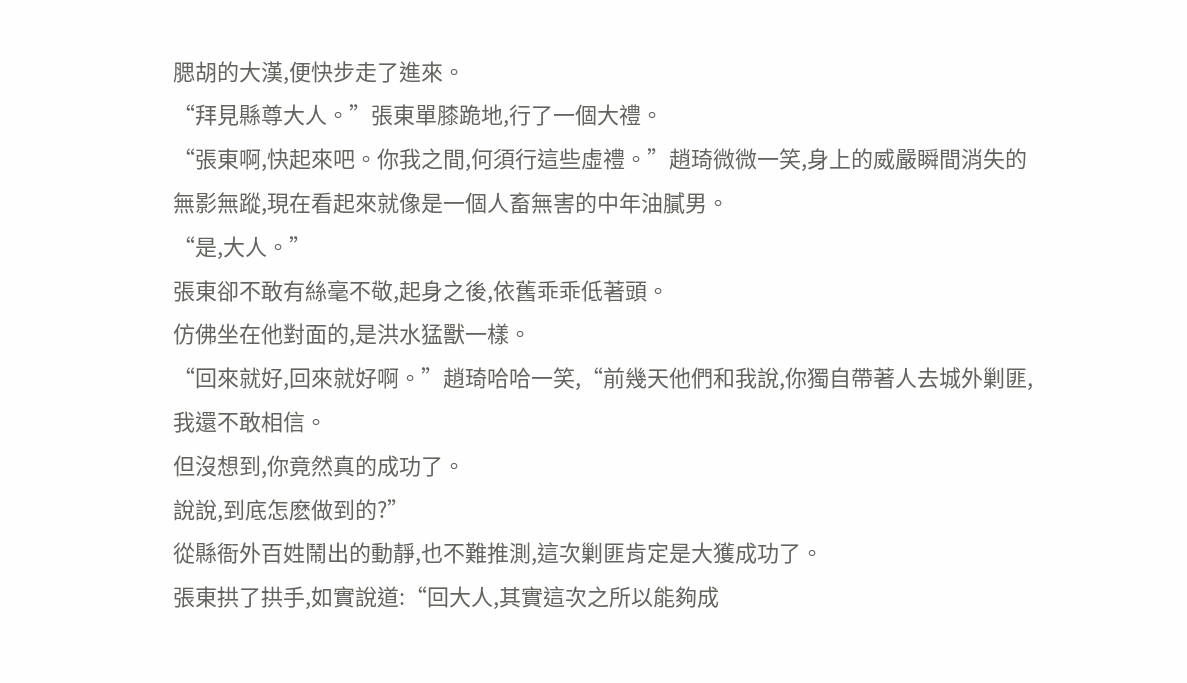腮胡的大漢,便快步走了進來。
“拜見縣尊大人。”張東單膝跪地,行了一個大禮。
“張東啊,快起來吧。你我之間,何須行這些虛禮。”趙琦微微一笑,身上的威嚴瞬間消失的無影無蹤,現在看起來就像是一個人畜無害的中年油膩男。
“是,大人。”
張東卻不敢有絲毫不敬,起身之後,依舊乖乖低著頭。
仿佛坐在他對面的,是洪水猛獸一樣。
“回來就好,回來就好啊。”趙琦哈哈一笑,“前幾天他們和我說,你獨自帶著人去城外剿匪,我還不敢相信。
但沒想到,你竟然真的成功了。
說說,到底怎麽做到的?”
從縣衙外百姓鬧出的動靜,也不難推測,這次剿匪肯定是大獲成功了。
張東拱了拱手,如實說道:“回大人,其實這次之所以能夠成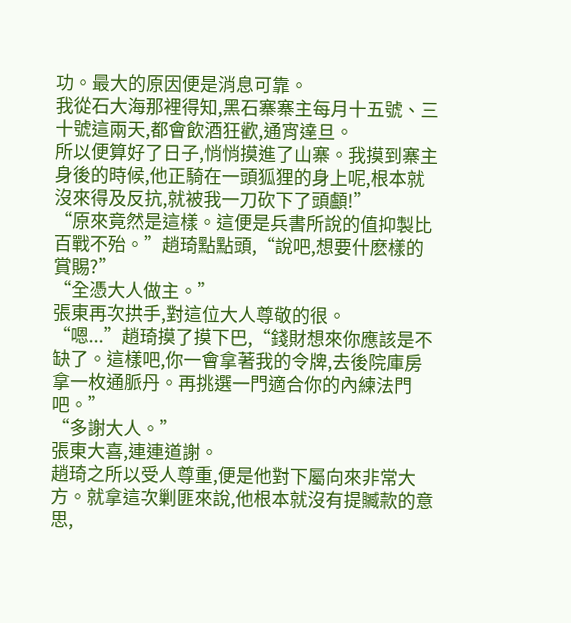功。最大的原因便是消息可靠。
我從石大海那裡得知,黑石寨寨主每月十五號、三十號這兩天,都會飲酒狂歡,通宵達旦。
所以便算好了日子,悄悄摸進了山寨。我摸到寨主身後的時候,他正騎在一頭狐狸的身上呢,根本就沒來得及反抗,就被我一刀砍下了頭顱!”
“原來竟然是這樣。這便是兵書所說的值抑製比百戰不殆。”趙琦點點頭,“說吧,想要什麽樣的賞賜?”
“全憑大人做主。”
張東再次拱手,對這位大人尊敬的很。
“嗯...”趙琦摸了摸下巴,“錢財想來你應該是不缺了。這樣吧,你一會拿著我的令牌,去後院庫房拿一枚通脈丹。再挑選一門適合你的內練法門吧。”
“多謝大人。”
張東大喜,連連道謝。
趙琦之所以受人尊重,便是他對下屬向來非常大方。就拿這次剿匪來說,他根本就沒有提贓款的意思,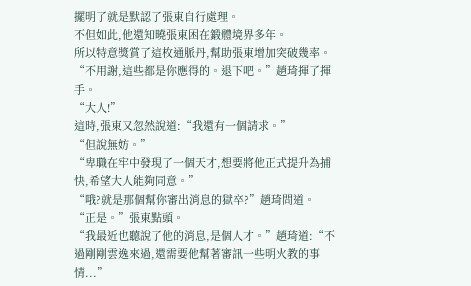擺明了就是默認了張東自行處理。
不但如此,他還知曉張東困在鍛體境界多年。
所以特意獎賞了這枚通脈丹,幫助張東增加突破幾率。
“不用謝,這些都是你應得的。退下吧。”趙琦揮了揮手。
“大人!”
這時,張東又忽然說道:“我還有一個請求。”
“但說無妨。”
“卑職在牢中發現了一個天才,想要將他正式提升為捕快,希望大人能夠同意。”
“哦?就是那個幫你審出消息的獄卒?”趙琦問道。
“正是。”張東點頭。
“我最近也聽說了他的消息,是個人才。”趙琦道:“不過剛剛雲逸來過,還需要他幫著審訊一些明火教的事情...”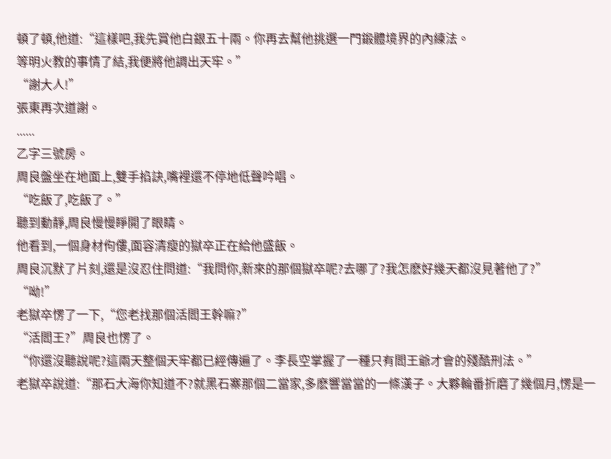頓了頓,他道:“這樣吧,我先賞他白銀五十兩。你再去幫他挑選一門鍛體境界的內練法。
等明火教的事情了結,我便將他調出天牢。”
“謝大人!”
張東再次道謝。
......
乙字三號房。
周良盤坐在地面上,雙手掐訣,嘴裡還不停地低聲吟唱。
“吃飯了,吃飯了。”
聽到動靜,周良慢慢睜開了眼睛。
他看到,一個身材佝僂,面容清瘦的獄卒正在給他盛飯。
周良沉默了片刻,還是沒忍住問道:“我問你,新來的那個獄卒呢?去哪了?我怎麽好幾天都沒見著他了?”
“呦!”
老獄卒愣了一下,“您老找那個活閻王幹嘛?”
“活閻王?”周良也愣了。
“你還沒聽說呢?這兩天整個天牢都已經傳遍了。李長空掌握了一種只有閻王爺才會的殘酷刑法。”
老獄卒說道:“那石大海你知道不?就黑石寨那個二當家,多麽響當當的一條漢子。大夥輪番折磨了幾個月,愣是一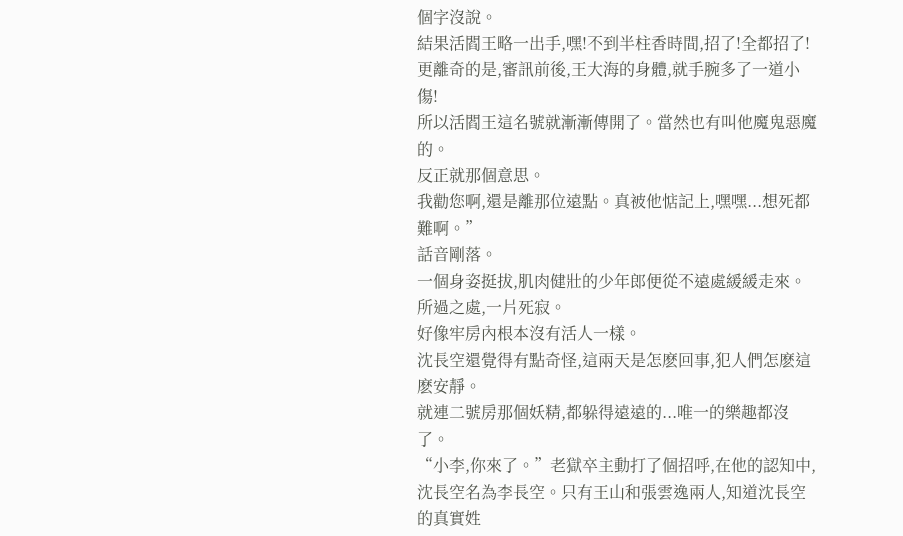個字沒說。
結果活閻王略一出手,嘿!不到半柱香時間,招了!全都招了!
更離奇的是,審訊前後,王大海的身體,就手腕多了一道小傷!
所以活閻王這名號就漸漸傳開了。當然也有叫他魔鬼惡魔的。
反正就那個意思。
我勸您啊,還是離那位遠點。真被他惦記上,嘿嘿...想死都難啊。”
話音剛落。
一個身姿挺拔,肌肉健壯的少年郎便從不遠處緩緩走來。
所過之處,一片死寂。
好像牢房內根本沒有活人一樣。
沈長空還覺得有點奇怪,這兩天是怎麽回事,犯人們怎麽這麽安靜。
就連二號房那個妖精,都躲得遠遠的...唯一的樂趣都沒了。
“小李,你來了。”老獄卒主動打了個招呼,在他的認知中,沈長空名為李長空。只有王山和張雲逸兩人,知道沈長空的真實姓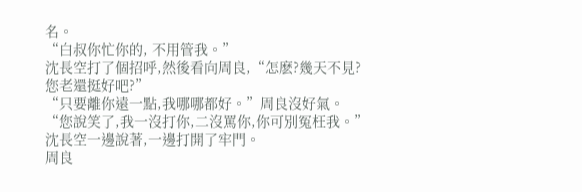名。
“白叔你忙你的, 不用管我。”
沈長空打了個招呼,然後看向周良,“怎麽?幾天不見?您老還挺好吧?”
“只要離你遠一點,我哪哪都好。”周良沒好氣。
“您說笑了,我一沒打你,二沒罵你,你可別冤枉我。”沈長空一邊說著,一邊打開了牢門。
周良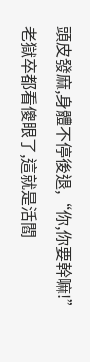頭皮發麻,身體不停後退,“你,你要幹嘛!”
老獄卒都看傻眼了,這就是活閻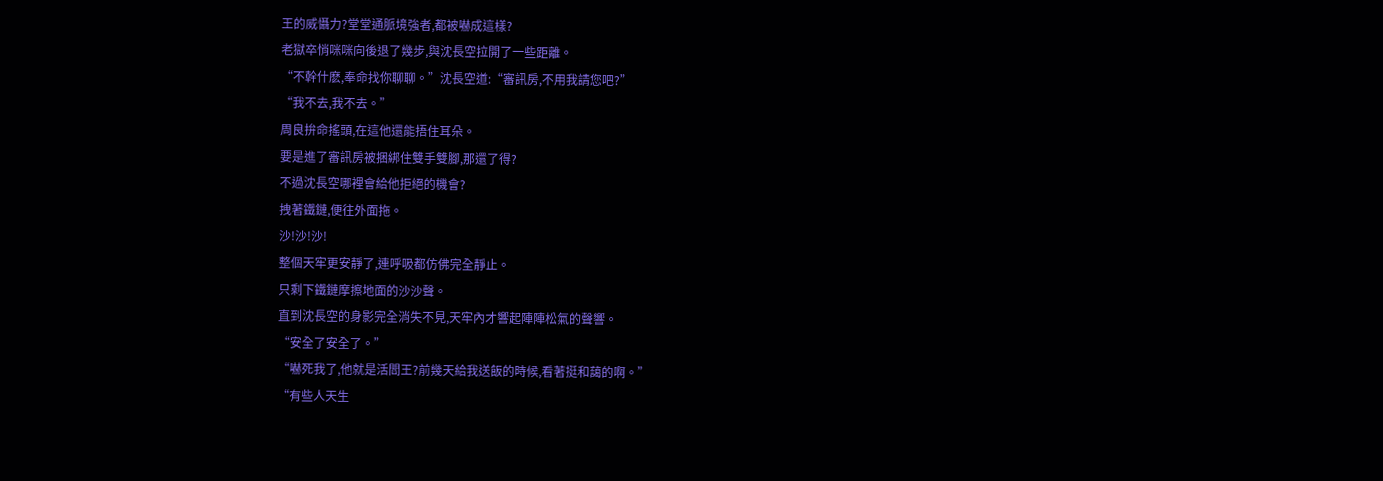王的威懾力?堂堂通脈境強者,都被嚇成這樣?
老獄卒悄咪咪向後退了幾步,與沈長空拉開了一些距離。
“不幹什麽,奉命找你聊聊。”沈長空道:“審訊房,不用我請您吧?”
“我不去,我不去。”
周良拚命搖頭,在這他還能捂住耳朵。
要是進了審訊房被捆綁住雙手雙腳,那還了得?
不過沈長空哪裡會給他拒絕的機會?
拽著鐵鏈,便往外面拖。
沙!沙!沙!
整個天牢更安靜了,連呼吸都仿佛完全靜止。
只剩下鐵鏈摩擦地面的沙沙聲。
直到沈長空的身影完全消失不見,天牢內才響起陣陣松氣的聲響。
“安全了安全了。”
“嚇死我了,他就是活閻王?前幾天給我送飯的時候,看著挺和藹的啊。”
“有些人天生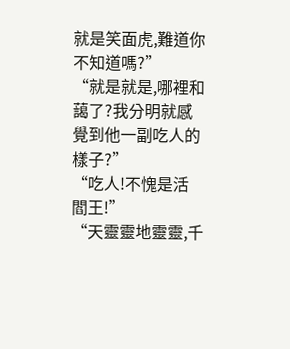就是笑面虎,難道你不知道嗎?”
“就是就是,哪裡和藹了?我分明就感覺到他一副吃人的樣子?”
“吃人!不愧是活閻王!”
“天靈靈地靈靈,千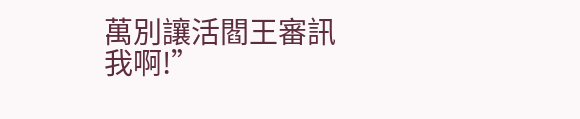萬別讓活閻王審訊我啊!”